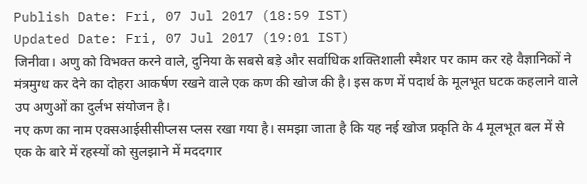Publish Date: Fri, 07 Jul 2017 (18:59 IST)
Updated Date: Fri, 07 Jul 2017 (19:01 IST)
जिनीवा। अणु को विभक्त करने वाले, दुनिया के सबसे बड़े और सर्वाधिक शक्तिशाली स्मैशर पर काम कर रहे वैज्ञानिकों ने मंत्रमुग्ध कर देने का दोहरा आकर्षण रखने वाले एक कण की खोज की है। इस कण में पदार्थ के मूलभूत घटक कहलाने वाले उप अणुओं का दुर्लभ संयोजन है।
नए कण का नाम एक्सआईसीसीप्लस प्लस रखा गया है। समझा जाता है कि यह नई खोज प्रकृति के 4 मूलभूत बल में से एक के बारे में रहस्यों को सुलझाने में मददगार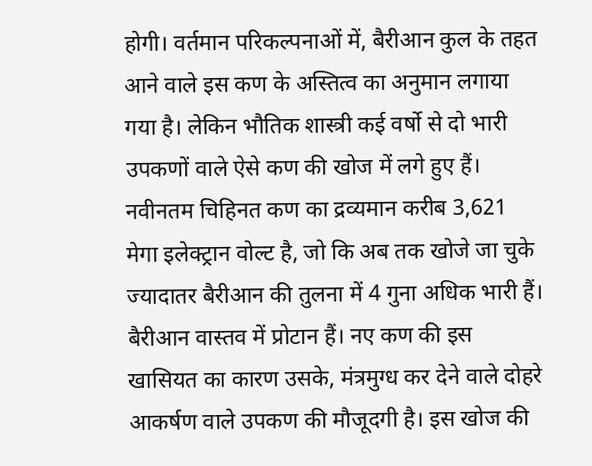होगी। वर्तमान परिकल्पनाओं में, बैरीआन कुल के तहत आने वाले इस कण के अस्तित्व का अनुमान लगाया गया है। लेकिन भौतिक शास्त्री कई वर्षो से दो भारी उपकणों वाले ऐसे कण की खोज में लगे हुए हैं।
नवीनतम चिहिनत कण का द्रव्यमान करीब 3,621 मेगा इलेक्ट्रान वोल्ट है, जो कि अब तक खोजे जा चुके ज्यादातर बैरीआन की तुलना में 4 गुना अधिक भारी हैं। बैरीआन वास्तव में प्रोटान हैं। नए कण की इस खासियत का कारण उसके, मंत्रमुग्ध कर देने वाले दोहरे आकर्षण वाले उपकण की मौजूदगी है। इस खोज की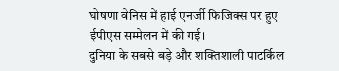घोषणा वेनिस में हाई एनर्जी फिजिक्स पर हुए ईपीएस सम्मेलन में की गई।
दुनिया के सबसे बड़े और शक्तिशाली पाटर्किल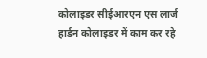कोलाइडर सीईआरएन एस लार्ज हार्डन कोलाइडर में काम कर रहे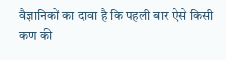वैज्ञानिकों का दावा है कि पहली बार ऐसे किसी कण की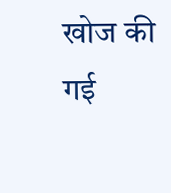खोज की गई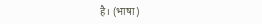है। (भाषा)